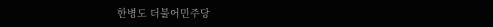한병도 더불어민주당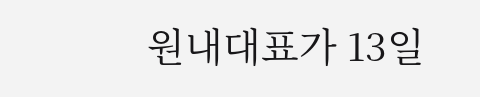원내대표가 13일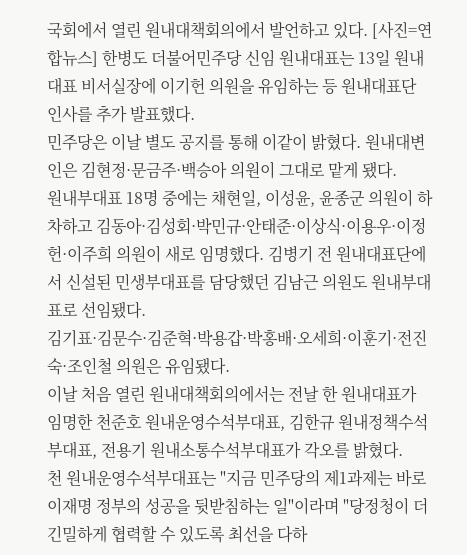국회에서 열린 원내대책회의에서 발언하고 있다. [사진=연합뉴스] 한병도 더불어민주당 신임 원내대표는 13일 원내대표 비서실장에 이기헌 의원을 유임하는 등 원내대표단 인사를 추가 발표했다.
민주당은 이날 별도 공지를 통해 이같이 밝혔다. 원내대변인은 김현정·문금주·백승아 의원이 그대로 맡게 됐다.
원내부대표 18명 중에는 채현일, 이성윤, 윤종군 의원이 하차하고 김동아·김성회·박민규·안태준·이상식·이용우·이정헌·이주희 의원이 새로 임명했다. 김병기 전 원내대표단에서 신설된 민생부대표를 담당했던 김남근 의원도 원내부대표로 선임됐다.
김기표·김문수·김준혁·박용갑·박홍배·오세희·이훈기·전진숙·조인철 의원은 유임됐다.
이날 처음 열린 원내대책회의에서는 전날 한 원내대표가 임명한 천준호 원내운영수석부대표, 김한규 원내정책수석부대표, 전용기 원내소통수석부대표가 각오를 밝혔다.
천 원내운영수석부대표는 "지금 민주당의 제1과제는 바로 이재명 정부의 성공을 뒷받침하는 일"이라며 "당정청이 더 긴밀하게 협력할 수 있도록 최선을 다하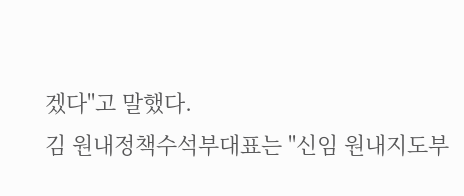겠다"고 말했다.
김 원내정책수석부대표는 "신임 원내지도부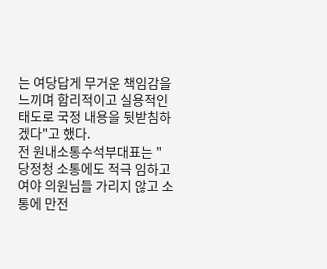는 여당답게 무거운 책임감을 느끼며 합리적이고 실용적인 태도로 국정 내용을 뒷받침하겠다"고 했다.
전 원내소통수석부대표는 " 당정청 소통에도 적극 임하고 여야 의원님들 가리지 않고 소통에 만전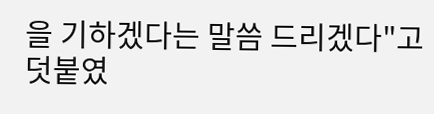을 기하겠다는 말씀 드리겠다"고 덧붙였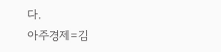다.
아주경제=김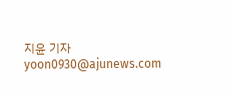지윤 기자 yoon0930@ajunews.com